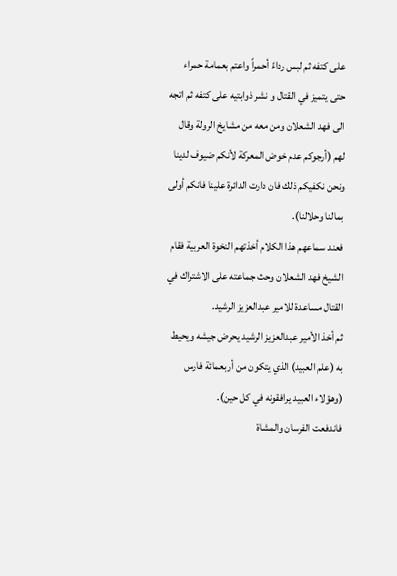على كتفه ثم لبس رداءً أحمراً واعتم بعمامة حمراء حتى يتميز في القتال و نشر ذوابتيه على كتفه ثم اتجه الى فهد الشعلان ومن معه من مشايخ الرولة وقال لهم (أرجوكم عدم خوض المعركة لأنكم ضيوف لدينا ونحن نكفيكم ذلك فان دارت الدائرة علينا فانكم أولى بمالنا وحلالنا).
فعند سماعهم هذا الكلام أخذتهم النخوة العربية فقام الشيخ فهد الشعلان وحث جماعته على الاشتراك في القتال مساعدة للامير عبدالعزيز الرشيد.
ثم أخذ الأمير عبدالعزيز الرشيد يحرض جيشه ويحيط به (علم العبيد) الذي يتكون من أربعمائة فارس (وهؤلاء العبيد يرافقونه في كل حين).
فاندفعت الفرسان والمشاة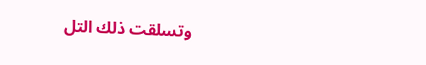وتسلقت ذلك التل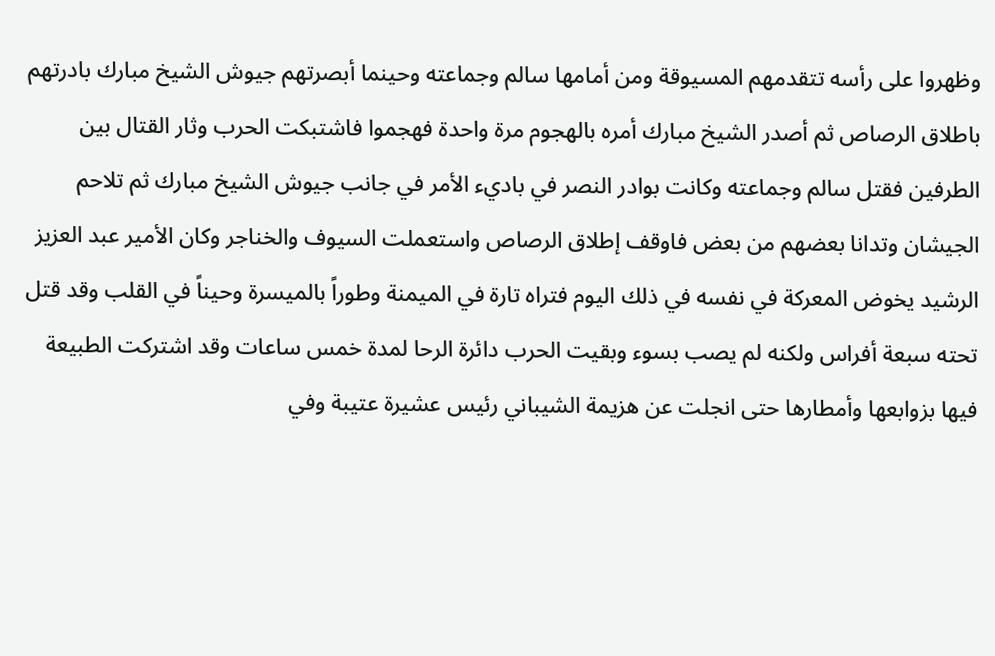وظهروا على رأسه تتقدمهم المسيوقة ومن أمامها سالم وجماعته وحينما أبصرتهم جيوش الشيخ مبارك بادرتهم باطلاق الرصاص ثم أصدر الشيخ مبارك أمره بالهجوم مرة واحدة فهجموا فاشتبكت الحرب وثار القتال بين الطرفين فقتل سالم وجماعته وكانت بوادر النصر في باديء الأمر في جانب جيوش الشيخ مبارك ثم تلاحم الجيشان وتدانا بعضهم من بعض فاوقف إطلاق الرصاص واستعملت السيوف والخناجر وكان الأمير عبد العزيز الرشيد يخوض المعركة في نفسه في ذلك اليوم فتراه تارة في الميمنة وطوراً بالميسرة وحيناً في القلب وقد قتل تحته سبعة أفراس ولكنه لم يصب بسوء وبقيت الحرب دائرة الرحا لمدة خمس ساعات وقد اشتركت الطبيعة فيها بزوابعها وأمطارها حتى انجلت عن هزيمة الشيباني رئيس عشيرة عتيبة وفي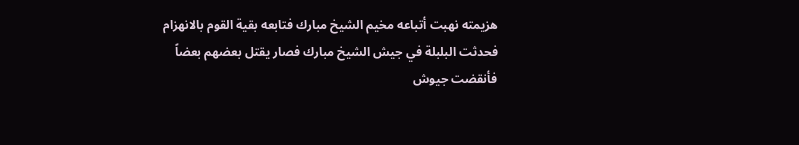هزيمته نهبت أتباعه مخيم الشيخ مبارك فتابعه بقية القوم بالانهزام فحدثت البلبلة في جيش الشيخ مبارك فصار يقتل بعضهم بعضاً فأنقضت جيوش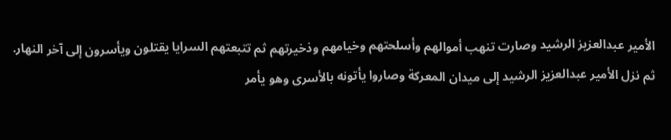الأمير عبدالعزيز الرشيد وصارت تنهب أموالهم وأسلحتهم وخيامهم وذخيرتهم ثم تتبعتهم السرايا يقتلون ويأسرون إلى آخر النهار.
ثم نزل الأمير عبدالعزيز الرشيد إلى ميدان المعركة وصاروا يأتونه بالأسرى وهو يأمر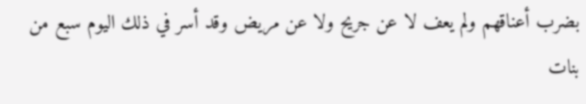بضرب أعناقهم ولم يعف لا عن جريح ولا عن مريض وقد أسر في ذلك اليوم سبع من بنات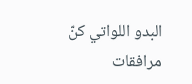البدو اللواتي كنّ مرافقات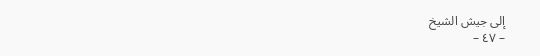إلى جيش الشيخ
– ٤٧ –